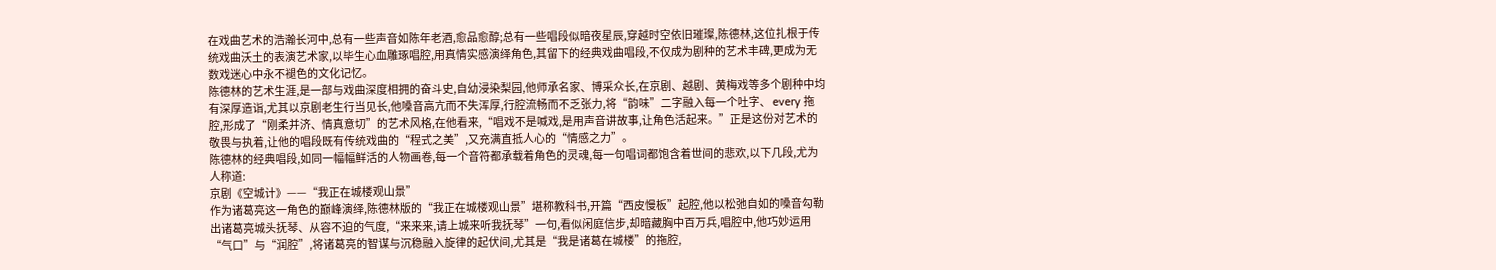在戏曲艺术的浩瀚长河中,总有一些声音如陈年老酒,愈品愈醇;总有一些唱段似暗夜星辰,穿越时空依旧璀璨,陈德林,这位扎根于传统戏曲沃土的表演艺术家,以毕生心血雕琢唱腔,用真情实感演绎角色,其留下的经典戏曲唱段,不仅成为剧种的艺术丰碑,更成为无数戏迷心中永不褪色的文化记忆。
陈德林的艺术生涯,是一部与戏曲深度相拥的奋斗史,自幼浸染梨园,他师承名家、博采众长,在京剧、越剧、黄梅戏等多个剧种中均有深厚造诣,尤其以京剧老生行当见长,他嗓音高亢而不失浑厚,行腔流畅而不乏张力,将“韵味”二字融入每一个吐字、 every 拖腔,形成了“刚柔并济、情真意切”的艺术风格,在他看来,“唱戏不是喊戏,是用声音讲故事,让角色活起来。”正是这份对艺术的敬畏与执着,让他的唱段既有传统戏曲的“程式之美”,又充满直抵人心的“情感之力”。
陈德林的经典唱段,如同一幅幅鲜活的人物画卷,每一个音符都承载着角色的灵魂,每一句唱词都饱含着世间的悲欢,以下几段,尤为人称道:
京剧《空城计》——“我正在城楼观山景”
作为诸葛亮这一角色的巅峰演绎,陈德林版的“我正在城楼观山景”堪称教科书,开篇“西皮慢板”起腔,他以松弛自如的嗓音勾勒出诸葛亮城头抚琴、从容不迫的气度,“来来来,请上城来听我抚琴”一句,看似闲庭信步,却暗藏胸中百万兵,唱腔中,他巧妙运用“气口”与“润腔”,将诸葛亮的智谋与沉稳融入旋律的起伏间,尤其是“我是诸葛在城楼”的拖腔,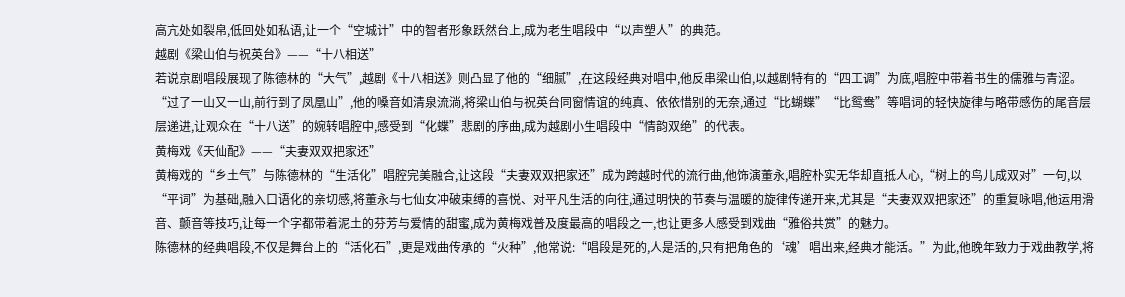高亢处如裂帛,低回处如私语,让一个“空城计”中的智者形象跃然台上,成为老生唱段中“以声塑人”的典范。
越剧《梁山伯与祝英台》——“十八相送”
若说京剧唱段展现了陈德林的“大气”,越剧《十八相送》则凸显了他的“细腻”,在这段经典对唱中,他反串梁山伯,以越剧特有的“四工调”为底,唱腔中带着书生的儒雅与青涩。“过了一山又一山,前行到了凤凰山”,他的嗓音如清泉流淌,将梁山伯与祝英台同窗情谊的纯真、依依惜别的无奈,通过“比蝴蝶”“比鸳鸯”等唱词的轻快旋律与略带感伤的尾音层层递进,让观众在“十八送”的婉转唱腔中,感受到“化蝶”悲剧的序曲,成为越剧小生唱段中“情韵双绝”的代表。
黄梅戏《天仙配》——“夫妻双双把家还”
黄梅戏的“乡土气”与陈德林的“生活化”唱腔完美融合,让这段“夫妻双双把家还”成为跨越时代的流行曲,他饰演董永,唱腔朴实无华却直抵人心,“树上的鸟儿成双对”一句,以“平词”为基础,融入口语化的亲切感,将董永与七仙女冲破束缚的喜悦、对平凡生活的向往,通过明快的节奏与温暖的旋律传递开来,尤其是“夫妻双双把家还”的重复咏唱,他运用滑音、颤音等技巧,让每一个字都带着泥土的芬芳与爱情的甜蜜,成为黄梅戏普及度最高的唱段之一,也让更多人感受到戏曲“雅俗共赏”的魅力。
陈德林的经典唱段,不仅是舞台上的“活化石”,更是戏曲传承的“火种”,他常说:“唱段是死的,人是活的,只有把角色的‘魂’唱出来,经典才能活。”为此,他晚年致力于戏曲教学,将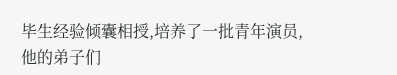毕生经验倾囊相授,培养了一批青年演员,他的弟子们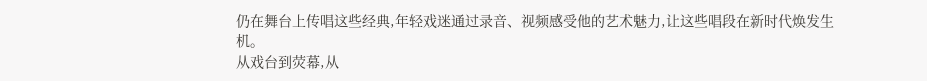仍在舞台上传唱这些经典,年轻戏迷通过录音、视频感受他的艺术魅力,让这些唱段在新时代焕发生机。
从戏台到荧幕,从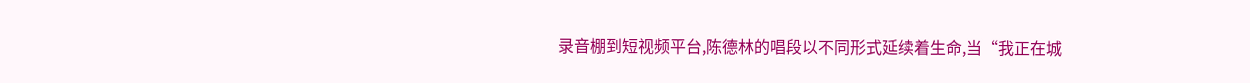录音棚到短视频平台,陈德林的唱段以不同形式延续着生命,当“我正在城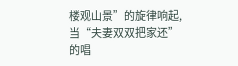楼观山景”的旋律响起,当“夫妻双双把家还”的唱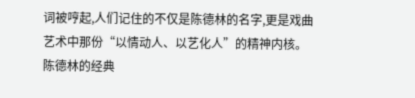词被哼起,人们记住的不仅是陈德林的名字,更是戏曲艺术中那份“以情动人、以艺化人”的精神内核。
陈德林的经典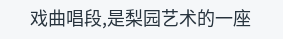戏曲唱段,是梨园艺术的一座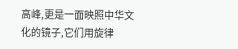高峰,更是一面映照中华文化的镜子,它们用旋律